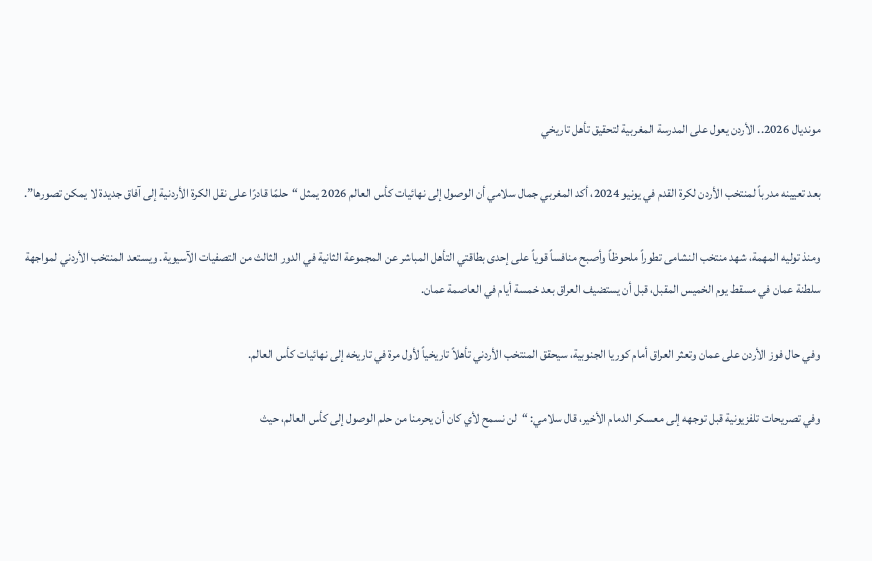مونديال 2026.. الأردن يعول على المدرسة المغربية لتحقيق تأهل تاريخي

بعد تعيينه مدرباً لمنتخب الأردن لكرة القدم في يونيو 2024، أكد المغربي جمال سلامي أن الوصول إلى نهائيات كأس العالم 2026 يمثل “حلمًا قادرًا على نقل الكرة الأردنية إلى آفاق جديدة لا يمكن تصورها”.

ومنذ توليه المهمة، شهد منتخب النشامى تطوراً ملحوظاً وأصبح منافساً قوياً على إحدى بطاقتي التأهل المباشر عن المجموعة الثانية في الدور الثالث من التصفيات الآسيوية. ويستعد المنتخب الأردني لمواجهة سلطنة عمان في مسقط يوم الخميس المقبل، قبل أن يستضيف العراق بعد خمسة أيام في العاصمة عمان.

وفي حال فوز الأردن على عمان وتعثر العراق أمام كوريا الجنوبية، سيحقق المنتخب الأردني تأهلاً تاريخياً لأول مرة في تاريخه إلى نهائيات كأس العالم.

وفي تصريحات تلفزيونية قبل توجهه إلى معسكر الدمام الأخير، قال سلامي: “لن نسمح لأي كان أن يحرمنا من حلم الوصول إلى كأس العالم، حيث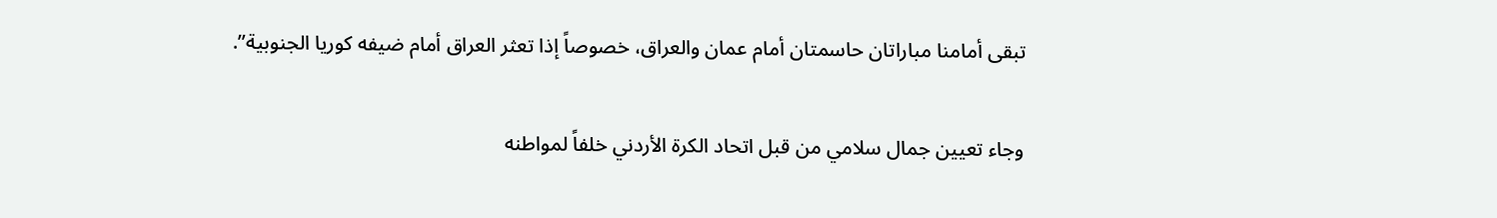تبقى أمامنا مباراتان حاسمتان أمام عمان والعراق، خصوصاً إذا تعثر العراق أمام ضيفه كوريا الجنوبية”.

وجاء تعيين جمال سلامي من قبل اتحاد الكرة الأردني خلفاً لمواطنه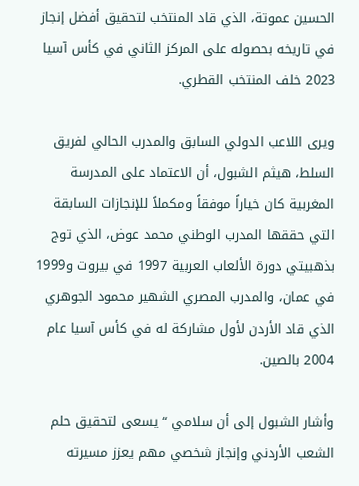الحسين عموتة، الذي قاد المنتخب لتحقيق أفضل إنجاز في تاريخه بحصوله على المركز الثاني في كأس آسيا 2023 خلف المنتخب القطري.

ويرى اللاعب الدولي السابق والمدرب الحالي لفريق السلط، هيثم الشبول، أن الاعتماد على المدرسة المغربية كان خياراً موفقاً ومكملاً للإنجازات السابقة التي حققها المدرب الوطني محمد عوض، الذي توج بذهبيتي دورة الألعاب العربية 1997 في بيروت و1999 في عمان، والمدرب المصري الشهير محمود الجوهري الذي قاد الأردن لأول مشاركة له في كأس آسيا عام 2004 بالصين.

وأشار الشبول إلى أن سلامي “يسعى لتحقيق حلم الشعب الأردني وإنجاز شخصي مهم يعزز مسيرته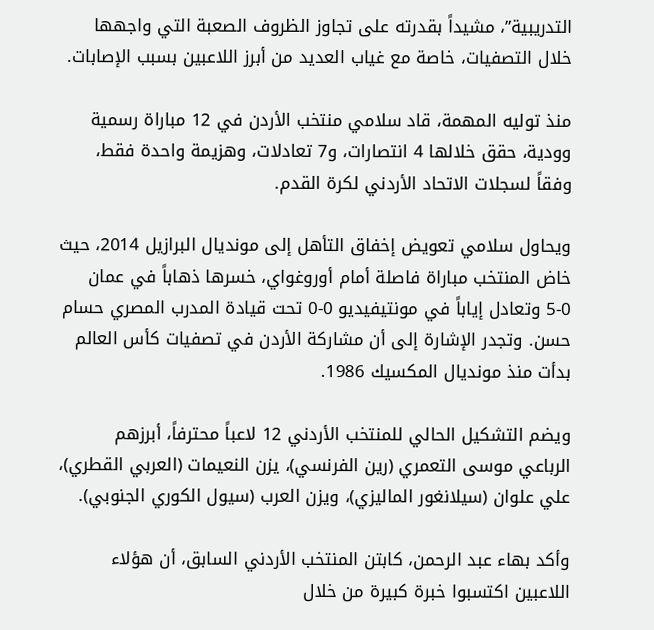التدريبية”، مشيداً بقدرته على تجاوز الظروف الصعبة التي واجهها خلال التصفيات، خاصة مع غياب العديد من أبرز اللاعبين بسبب الإصابات.

منذ توليه المهمة، قاد سلامي منتخب الأردن في 12 مباراة رسمية وودية، حقق خلالها 4 انتصارات، و7 تعادلات، وهزيمة واحدة فقط، وفقاً لسجلات الاتحاد الأردني لكرة القدم.

ويحاول سلامي تعويض إخفاق التأهل إلى مونديال البرازيل 2014، حيث خاض المنتخب مباراة فاصلة أمام أوروغواي، خسرها ذهاباً في عمان 0-5 وتعادل إياباً في مونتيفيديو 0-0 تحت قيادة المدرب المصري حسام حسن. وتجدر الإشارة إلى أن مشاركة الأردن في تصفيات كأس العالم بدأت منذ مونديال المكسيك 1986.

ويضم التشكيل الحالي للمنتخب الأردني 12 لاعباً محترفاً، أبرزهم الرباعي موسى التعمري (رين الفرنسي)، يزن النعيمات (العربي القطري)، علي علوان (سيلانغور الماليزي)، ويزن العرب (سيول الكوري الجنوبي).

وأكد بهاء عبد الرحمن، كابتن المنتخب الأردني السابق، أن هؤلاء اللاعبين اكتسبوا خبرة كبيرة من خلال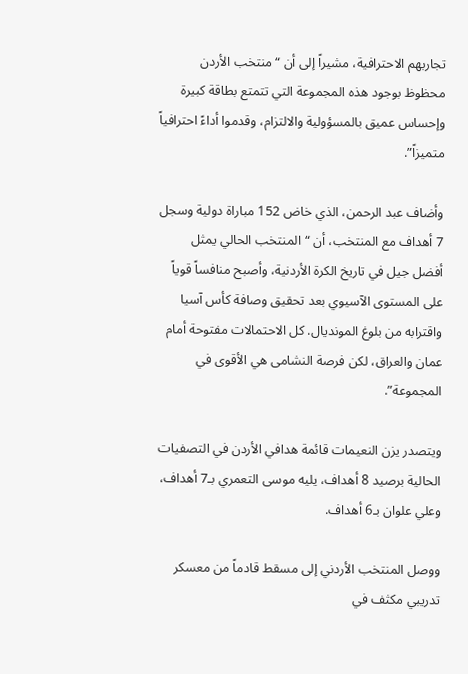تجاربهم الاحترافية، مشيراً إلى أن “منتخب الأردن محظوظ بوجود هذه المجموعة التي تتمتع بطاقة كبيرة وإحساس عميق بالمسؤولية والالتزام، وقدموا أداءً احترافياً متميزاً”.

وأضاف عبد الرحمن، الذي خاض 152 مباراة دولية وسجل 7 أهداف مع المنتخب، أن “المنتخب الحالي يمثل أفضل جيل في تاريخ الكرة الأردنية، وأصبح منافساً قوياً على المستوى الآسيوي بعد تحقيق وصافة كأس آسيا واقترابه من بلوغ المونديال. كل الاحتمالات مفتوحة أمام عمان والعراق، لكن فرصة النشامى هي الأقوى في المجموعة”.

ويتصدر يزن النعيمات قائمة هدافي الأردن في التصفيات الحالية برصيد 8 أهداف، يليه موسى التعمري بـ7 أهداف، وعلي علوان بـ6 أهداف.

ووصل المنتخب الأردني إلى مسقط قادماً من معسكر تدريبي مكثف في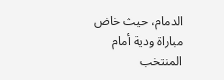الدمام، حيث خاض مباراة ودية أمام المنتخب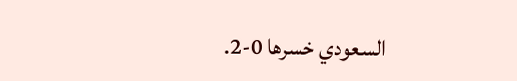السعودي خسرها 0-2.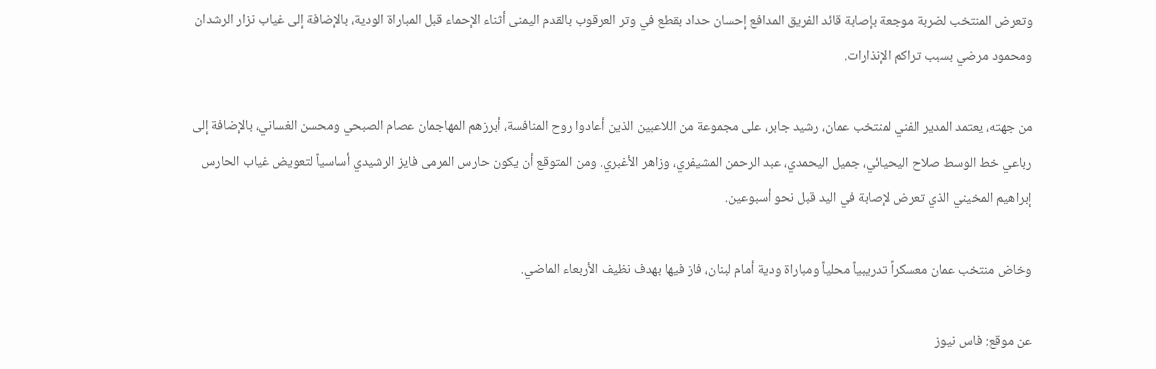وتعرض المنتخب لضربة موجعة بإصابة قائد الفريق المدافع إحسان حداد بقطع في وتر العرقوب بالقدم اليمنى أثناء الإحماء قبل المباراة الودية، بالإضافة إلى غياب نزار الرشدان ومحمود مرضي بسبب تراكم الإنذارات.

من جهته، يعتمد المدير الفني لمنتخب عمان، رشيد جابر، على مجموعة من اللاعبين الذين أعادوا روح المنافسة، أبرزهم المهاجمان عصام الصبحي ومحسن الغساني، بالإضافة إلى رباعي خط الوسط صلاح اليحيائي، جميل اليحمدي، عبد الرحمن المشيفري، وزاهر الأغبري. ومن المتوقع أن يكون حارس المرمى فايز الرشيدي أساسياً لتعويض غياب الحارس إبراهيم المخيني الذي تعرض لإصابة في اليد قبل نحو أسبوعين.

وخاض منتخب عمان معسكراً تدريبياً محلياً ومباراة ودية أمام لبنان، فاز فيها بهدف نظيف الأربعاء الماضي.

عن موقع: فاس نيوز